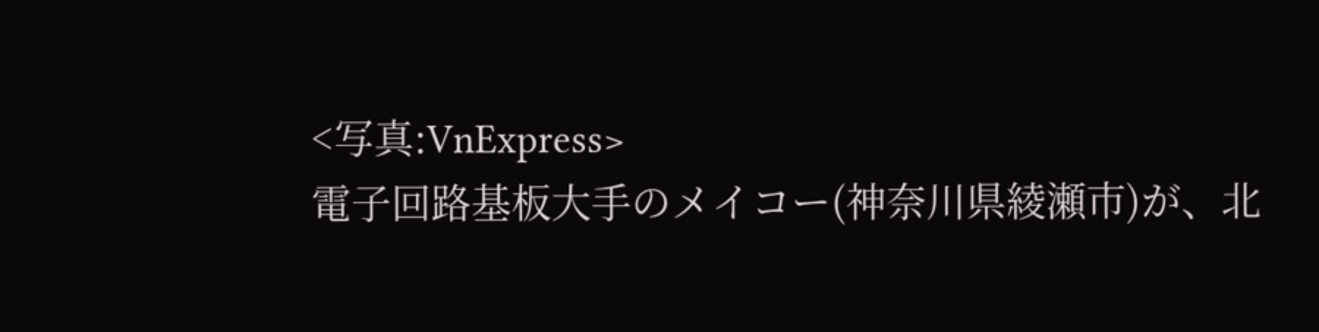<写真:VnExpress>
電子回路基板大手のメイコー(神奈川県綾瀬市)が、北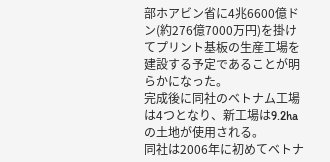部ホアビン省に4兆6600億ドン(約276億7000万円)を掛けてプリント基板の生産工場を建設する予定であることが明らかになった。
完成後に同社のベトナム工場は4つとなり、新工場は9.2haの土地が使用される。
同社は2006年に初めてベトナ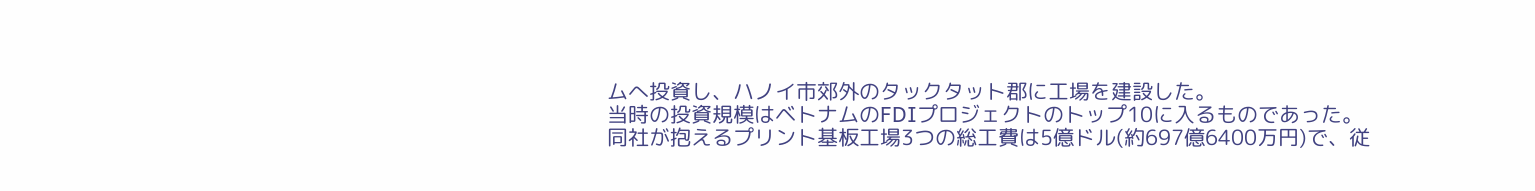ムへ投資し、ハノイ市郊外のタックタット郡に工場を建設した。
当時の投資規模はベトナムのFDIプロジェクトのトップ10に入るものであった。
同社が抱えるプリント基板工場3つの総工費は5億ドル(約697億6400万円)で、従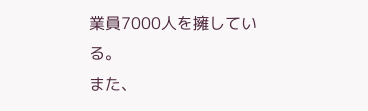業員7000人を擁している。
また、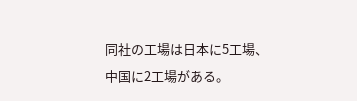同社の工場は日本に5工場、中国に2工場がある。